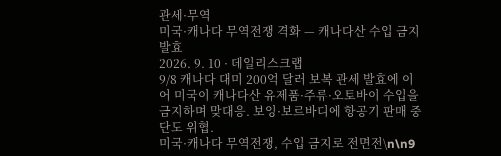관세·무역
미국·캐나다 무역전쟁 격화 — 캐나다산 수입 금지 발효
2026. 9. 10 · 데일리스크랩
9/8 캐나다 대미 200억 달러 보복 관세 발효에 이어 미국이 캐나다산 유제품·주류·오토바이 수입을 금지하며 맞대응. 보잉·보르바디에 항공기 판매 중단도 위협.
미국·캐나다 무역전쟁, 수입 금지로 전면전\n\n9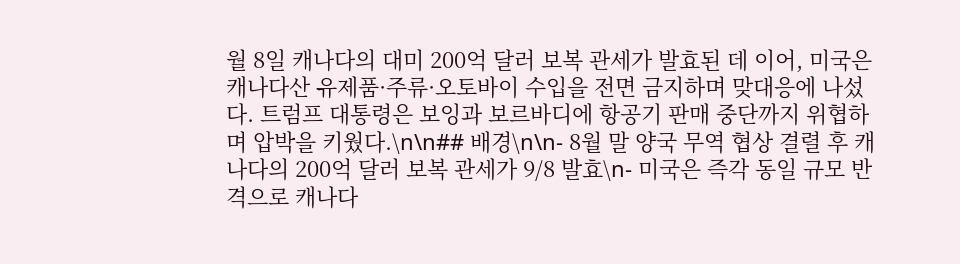월 8일 캐나다의 대미 200억 달러 보복 관세가 발효된 데 이어, 미국은 캐나다산 유제품·주류·오토바이 수입을 전면 금지하며 맞대응에 나섰다. 트럼프 대통령은 보잉과 보르바디에 항공기 판매 중단까지 위협하며 압박을 키웠다.\n\n## 배경\n\n- 8월 말 양국 무역 협상 결렬 후 캐나다의 200억 달러 보복 관세가 9/8 발효\n- 미국은 즉각 동일 규모 반격으로 캐나다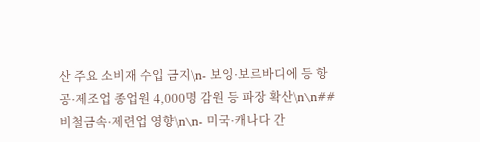산 주요 소비재 수입 금지\n- 보잉·보르바디에 등 항공·제조업 종업원 4,000명 감원 등 파장 확산\n\n## 비철금속·제련업 영향\n\n- 미국·캐나다 간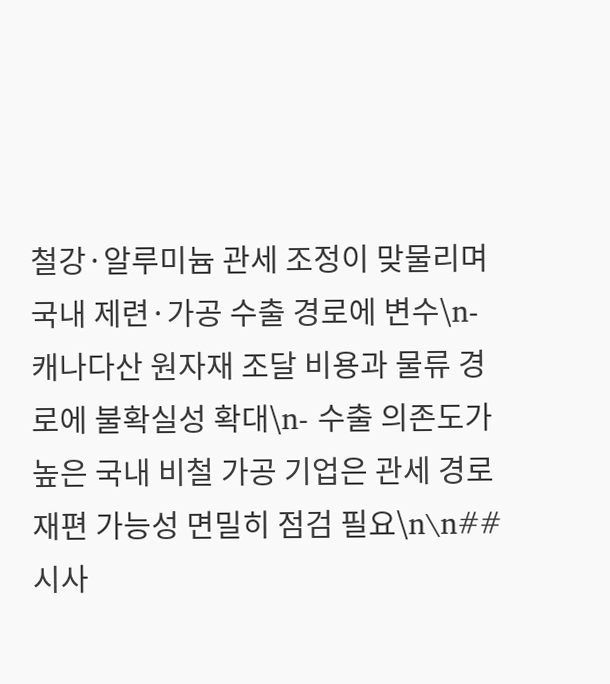철강·알루미늄 관세 조정이 맞물리며 국내 제련·가공 수출 경로에 변수\n- 캐나다산 원자재 조달 비용과 물류 경로에 불확실성 확대\n- 수출 의존도가 높은 국내 비철 가공 기업은 관세 경로 재편 가능성 면밀히 점검 필요\n\n## 시사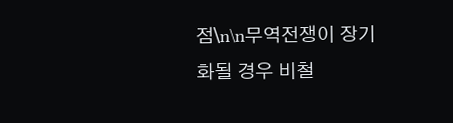점\n\n무역전쟁이 장기화될 경우 비철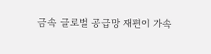금속 글로벌 공급망 재편이 가속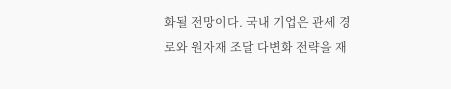화될 전망이다. 국내 기업은 관세 경로와 원자재 조달 다변화 전략을 재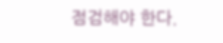점검해야 한다.